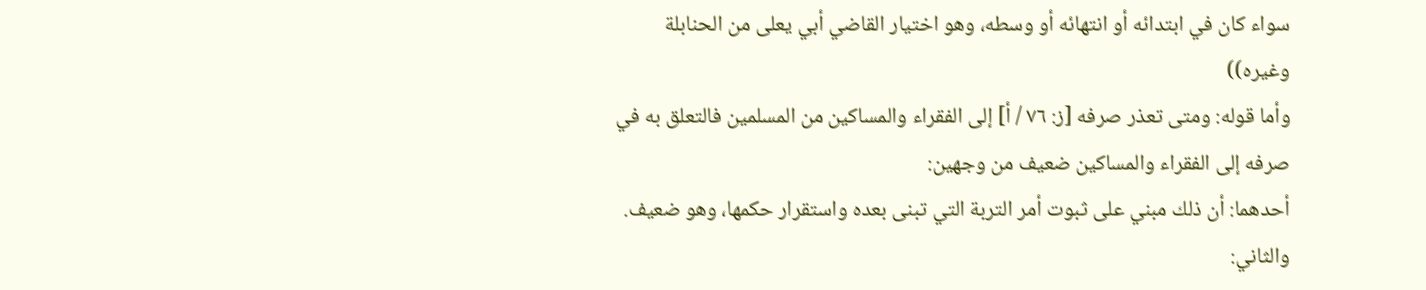سواء كان في ابتدائه أو انتهائه أو وسطه، وهو اختيار القاضي أبي يعلى من الحنابلة وغيره))
وأما قوله: ومتى تعذر صرفه [ز: ٧٦ / أ] إلى الفقراء والمساكين من المسلمين فالتعلق به في صرفه إلى الفقراء والمساكين ضعيف من وجهين:
أحدهما: أن ذلك مبني على ثبوت أمر التربة التي تبنى بعده واستقرار حكمها، وهو ضعيف.
والثاني: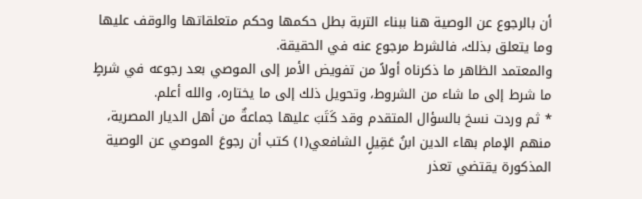أن بالرجوع عن الوصية هنا ببناء التربة بطل حكمها وحكم متعلقاتها والوقف عليها وما يتعلق بذلك، فالشرط مرجوع عنه في الحقيقة.
والمعتمد الظاهر ما ذكرناه أولاً من تفويض الأمر إلى الموصي بعد رجوعه في شرطٍ ما شرط إلى ما شاء من الشروط، وتحويل ذلك إلى ما يختاره، والله أعلم.
* ثم وردت نسخ بالسؤال المتقدم وقد كَتَبَ عليها جماعةٌ من أهل الديار المصرية، منهم الإمام بهاء الدين ابنُ عَقِيلٍ الشافعي(١) كتب أن رجوعَ الموصي عن الوصية المذكورة يقتضي تعذر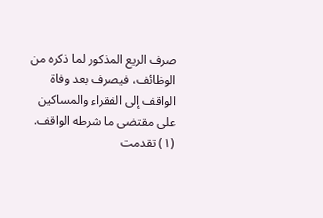صرف الريع المذكور لما ذكره من الوظائف، فيصرف بعد وفاة الواقف إلى الفقراء والمساكين على مقتضى ما شرطه الواقف.
(١) تقدمت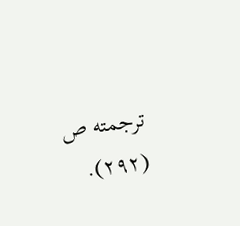ترجمته ص (٢٩٢).